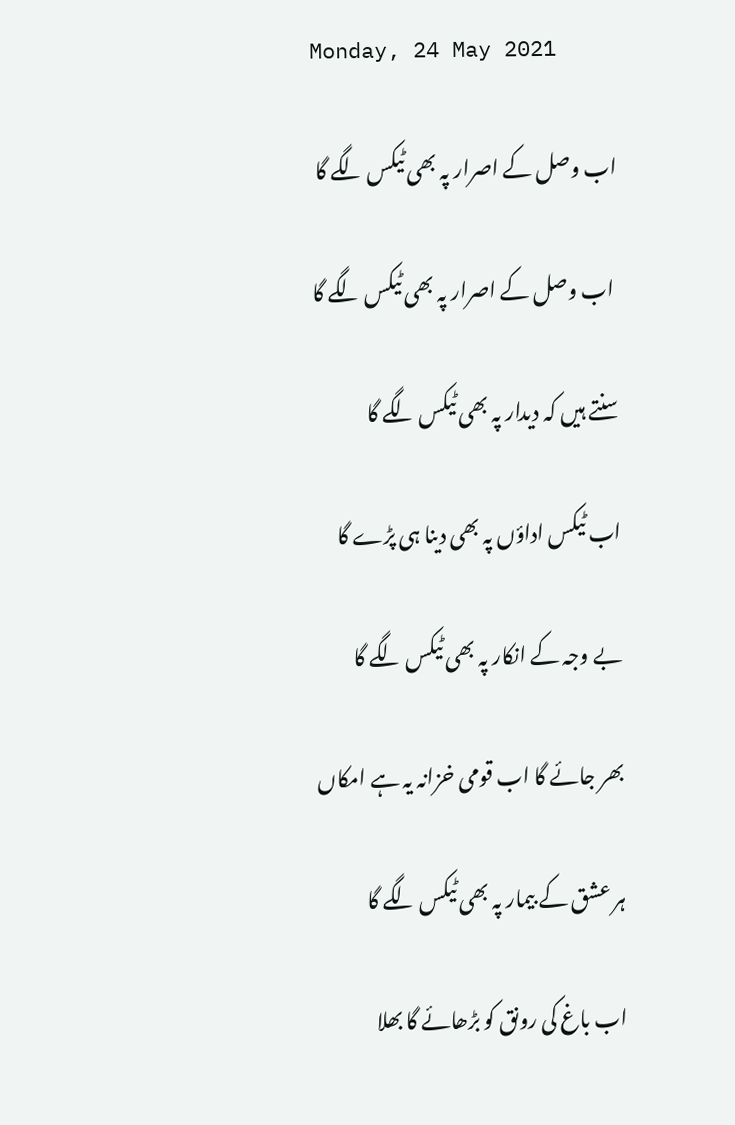Monday, 24 May 2021

اب وصل کے اصرار پہ بھی ٹیکس لگے گا

 اب وصل کے اصرار پہ بھی ٹیکس لگے گا

سنتے ہیں کہ دیدار پہ بھی ٹیکس لگے گا

اب ٹیکس اداؤں پہ بھی دینا ہی پڑے گا

بے وجہ کے انکار پہ بھی ٹیکس لگے گا

بھر جائے گا اب قومی خزانہ یہ ہے امکاں

ہر عشق کے بیمار پہ بھی ٹیکس لگے گا

اب باغ کی رونق کو بڑھائے گا بھلا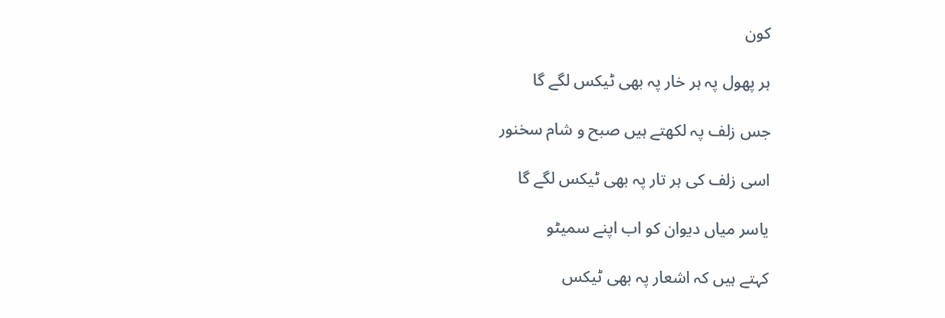کون

ہر پھول پہ ہر خار پہ بھی ٹیکس لگے گا

جس زلف پہ لکھتے ہیں صبح و شام سخنور

اسی زلف کی ہر تار پہ بھی ٹیکس لگے گا

یاسر میاں دیوان کو اب اپنے سمیٹو

کہتے ہیں کہ اشعار پہ بھی ٹیکس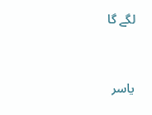لگے گا


یاسر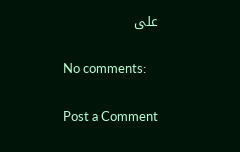علی

No comments:

Post a Comment